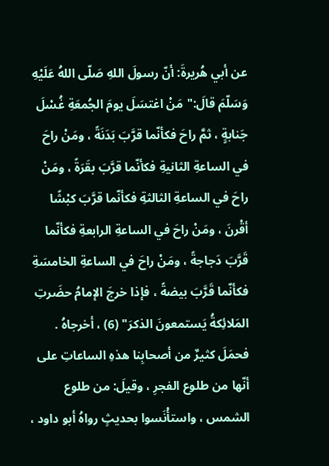عن أبي هُريرةَ: أنّ رسولَ اللهِ صَلّى اللهُ عَلَيْهِ وَسَلّمَ قالَ:"مَنْ اغتسَلَ يومَ الجُمعَةِ غُسْلَ جَنابةٍِ ، ثمَّ راحَ فكأنّما قرَّبَ بَدَنَةً ، ومَنْ راحَ في الساعةِ الثانيةِ فكأنّما قرَّبَ بقَرَةً ، ومَنْ راحَ في الساعةِ الثالثةِ فكأنّما قرَّبَ كبْشًا أقْرنَ ، ومَنْ راحَ في الساعةِ الرابعةِ فكأنّما قَرَّبَ دَجاجةً ، ومَنْ راحَ في الساعةِ الخامسَةِ فكأنّما قَرَّبَ بيضةً ، فإذا خرجَ الإمامُ حضَرتِ المَلائِكةُ يَستمعونَ الذكرَ" (6) ، أخرجاهُ .
فحمَلَ كثيرٌ من أصحابِنا هذهِ الساعاتِ على أنّها من طلوع الفجرِ ، وقيلَ: من طلوع الشمس ، واستأْنَسوا بحديثٍ رواهُ أبو داود ،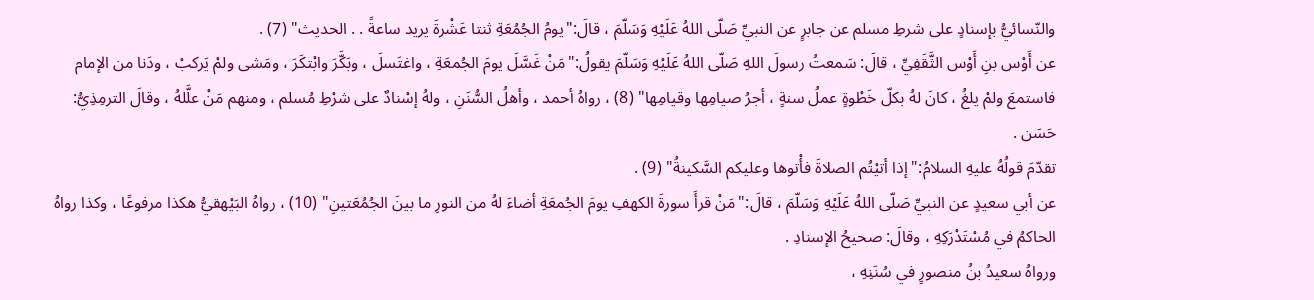والنّسائيُّ بإسنادٍ على شرطِ مسلم عن جابرٍ عن النبيِّ صَلّى اللهُ عَلَيْهِ وَسَلّمَ ، قالَ:"يومُ الجُمُعَةِ ثنتا عَشْرةَ يريد ساعةً . . الحديث" (7) .
عن أَوْس بنِ أَوْس الثَّقَفِيِّ ، قالَ: سَمعتُ رسولَ اللهِ صَلّى اللهُ عَلَيْهِ وَسَلّمَ يقولُ:"مَنْ غَسَّلَ يومَ الجُمعَةِ ، واغتَسلَ ، وبَكَّرَ وابْتكَرَ ، ومَشى ولمْ يَركبْ ، ودَنا من الإمام فاستمعَ ولمْ يلغُ ، كانَ لهُ بكلّ خَطْوةٍ عملُ سنةٍ ، أجرُ صيامِها وقيامِها" (8) ، رواهُ أحمد ، وأهلُ السُّنَنِ ، ولهُ إسْنادٌ على شرْطِ مُسلم ، ومنهم مَنْ علَّلهُ ، وقالَ الترمِذِيُّ: حَسَن .
تقدّمَ قولُهُ عليهِ السلامُ:"إذا أتيْتُم الصلاةَ فأْتوها وعليكم السَّكينةُ" (9) .
عن أبي سعيدٍ عن النبيِّ صَلّى اللهُ عَلَيْهِ وَسَلّمَ ، قالَ:"مَنْ قرأَ سورةَ الكهفِ يومَ الجُمعَةِ أضاءَ لهُ من النورِ ما بينَ الجُمُعَتينِ" (10) ، رواهُ البَيْهقيُّ هكذا مرفوعًا ، وكذا رواهُ الحاكمُ في مُسْتَدْرَكِهِ ، وقالَ: صحيحُ الإسنادِ .
ورواهُ سعيدُ بنُ منصورٍ في سُنَنِهِ ،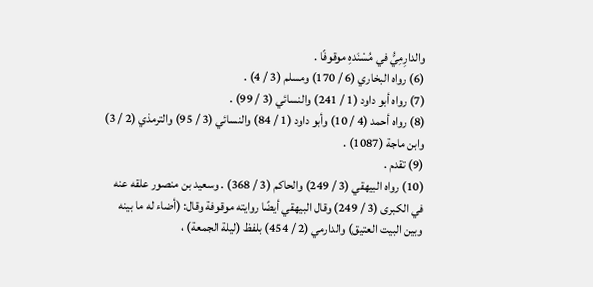والدارِمِيُّ في مُسْنَدهِ موقوفًا .
(6) رواه البخاري (6 / 170) ومسلم (3 / 4) .
(7) رواه أبو داود (1 / 241) والنسائي (3 / 99) .
(8) رواه أحمد (4 / 10) وأبو داود (1 / 84) والنسائي (3 / 95) والترمذي (2 / 3) وابن ماجة (1087) .
(9) تقدم .
(10) رواه البيهقي (3 / 249) والحاكم (3 / 368) . وسعيد بن منصور علقه عنه في الكبرى (3 / 249) وقال البيهقي أيضًا روايته موقوفة وقال: (أضاء له ما بينه وبين البيت العتيق) والدارمي (2 / 454) بلفظ (ليلة الجمعة) ،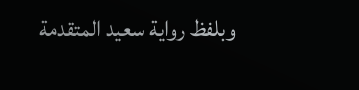وبلفظ رواية سعيد المتقدمة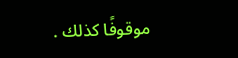موقوفًا كذلك .